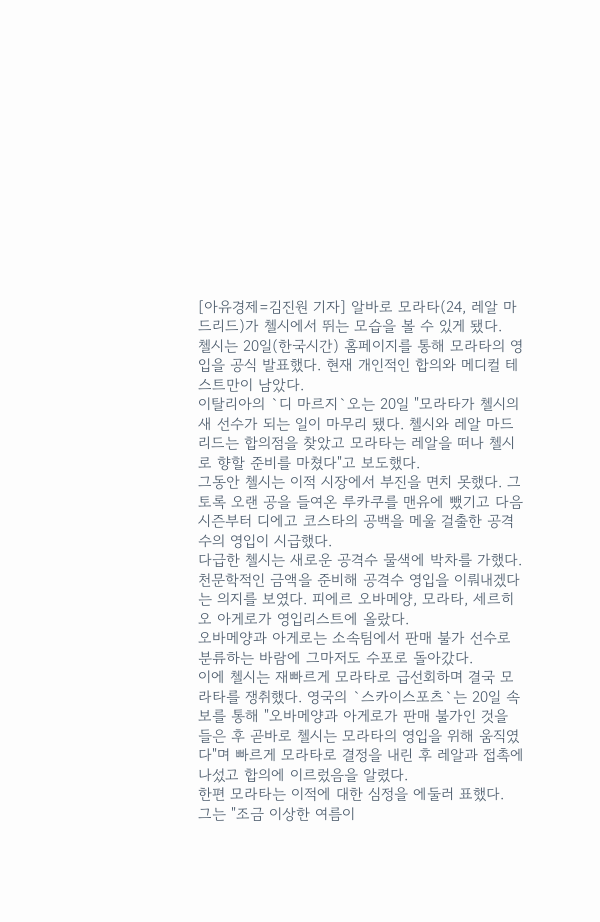[아유경제=김진원 기자] 알바로 모라타(24, 레알 마드리드)가 첼시에서 뛰는 모습을 볼 수 있게 됐다.
첼시는 20일(한국시간) 홈페이지를 통해 모라타의 영입을 공식 발표했다. 현재 개인적인 합의와 메디컬 테스트만이 남았다.
이탈리아의 `디 마르지`오는 20일 "모라타가 첼시의 새 선수가 되는 일이 마무리 됐다. 첼시와 레알 마드리드는 합의점을 찾았고 모라타는 레알을 떠나 첼시로 향할 준비를 마쳤다"고 보도했다.
그동안 첼시는 이적 시장에서 부진을 면치 못했다. 그토록 오랜 공을 들여온 루카쿠를 맨유에 뺐기고 다음 시즌부터 디에고 코스타의 공백을 메울 걸출한 공격수의 영입이 시급했다.
다급한 첼시는 새로운 공격수 물색에 박차를 가했다. 천문학적인 금액을 준비해 공격수 영입을 이뤄내겠다는 의지를 보였다. 피에르 오바메양, 모라타, 세르히오 아게로가 영입리스트에 올랐다.
오바메양과 아게로는 소속팀에서 판매 불가 선수로 분류하는 바람에 그마저도 수포로 돌아갔다.
이에 첼시는 재빠르게 모라타로 급선회하며 결국 모라타를 쟁취했다. 영국의 `스카이스포츠`는 20일 속보를 통해 "오바메양과 아게로가 판매 불가인 것을 들은 후 곧바로 첼시는 모라타의 영입을 위해 움직였다"며 빠르게 모라타로 결정을 내린 후 레알과 접촉에 나섰고 합의에 이르렀음을 알렸다.
한편 모라타는 이적에 대한 심정을 에둘러 표했다.
그는 "조금 이상한 여름이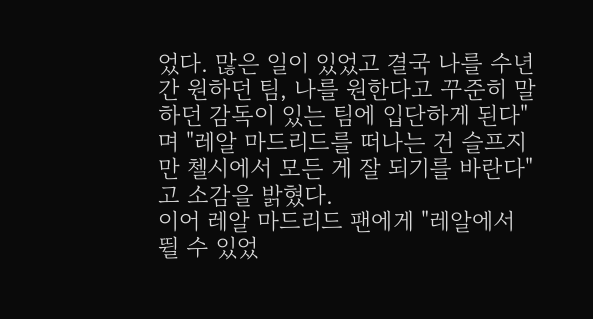었다. 많은 일이 있었고 결국 나를 수년간 원하던 팀, 나를 원한다고 꾸준히 말하던 감독이 있는 팀에 입단하게 된다"며 "레알 마드리드를 떠나는 건 슬프지만 첼시에서 모든 게 잘 되기를 바란다"고 소감을 밝혔다.
이어 레알 마드리드 팬에게 "레알에서 뛸 수 있었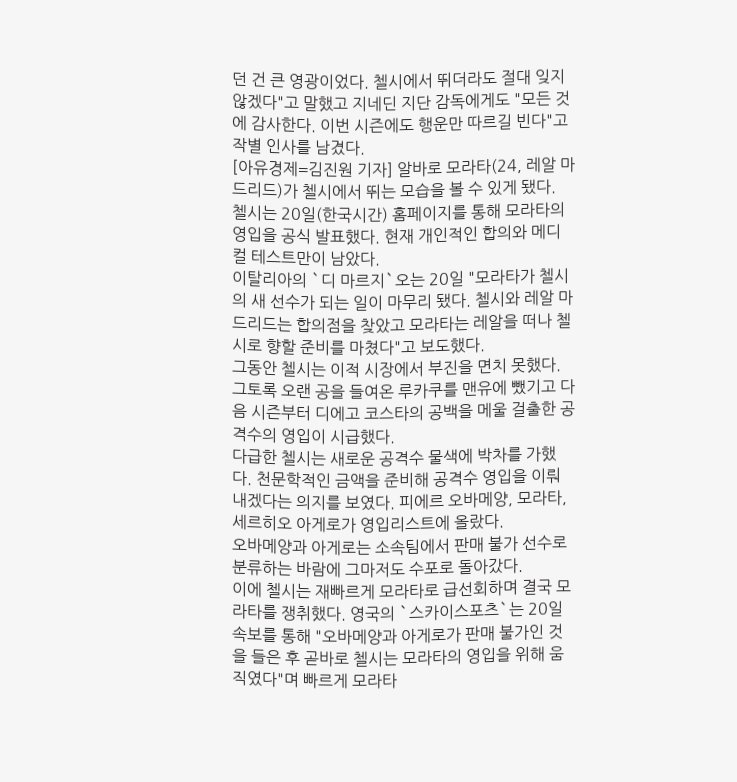던 건 큰 영광이었다. 첼시에서 뛰더라도 절대 잊지 않겠다"고 말했고 지네딘 지단 감독에게도 "모든 것에 감사한다. 이번 시즌에도 행운만 따르길 빈다"고 작별 인사를 남겼다.
[아유경제=김진원 기자] 알바로 모라타(24, 레알 마드리드)가 첼시에서 뛰는 모습을 볼 수 있게 됐다.
첼시는 20일(한국시간) 홈페이지를 통해 모라타의 영입을 공식 발표했다. 현재 개인적인 합의와 메디컬 테스트만이 남았다.
이탈리아의 `디 마르지`오는 20일 "모라타가 첼시의 새 선수가 되는 일이 마무리 됐다. 첼시와 레알 마드리드는 합의점을 찾았고 모라타는 레알을 떠나 첼시로 향할 준비를 마쳤다"고 보도했다.
그동안 첼시는 이적 시장에서 부진을 면치 못했다. 그토록 오랜 공을 들여온 루카쿠를 맨유에 뺐기고 다음 시즌부터 디에고 코스타의 공백을 메울 걸출한 공격수의 영입이 시급했다.
다급한 첼시는 새로운 공격수 물색에 박차를 가했다. 천문학적인 금액을 준비해 공격수 영입을 이뤄내겠다는 의지를 보였다. 피에르 오바메양, 모라타, 세르히오 아게로가 영입리스트에 올랐다.
오바메양과 아게로는 소속팀에서 판매 불가 선수로 분류하는 바람에 그마저도 수포로 돌아갔다.
이에 첼시는 재빠르게 모라타로 급선회하며 결국 모라타를 쟁취했다. 영국의 `스카이스포츠`는 20일 속보를 통해 "오바메양과 아게로가 판매 불가인 것을 들은 후 곧바로 첼시는 모라타의 영입을 위해 움직였다"며 빠르게 모라타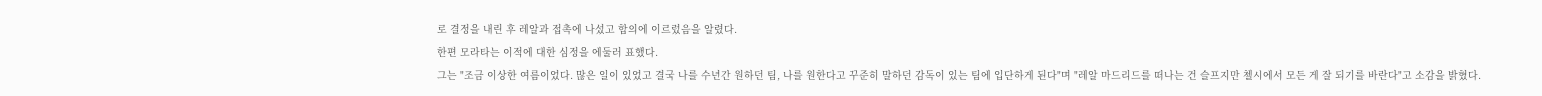로 결정을 내린 후 레알과 접촉에 나섰고 합의에 이르렀음을 알렸다.
한편 모라타는 이적에 대한 심정을 에둘러 표했다.
그는 "조금 이상한 여름이었다. 많은 일이 있었고 결국 나를 수년간 원하던 팀, 나를 원한다고 꾸준히 말하던 감독이 있는 팀에 입단하게 된다"며 "레알 마드리드를 떠나는 건 슬프지만 첼시에서 모든 게 잘 되기를 바란다"고 소감을 밝혔다.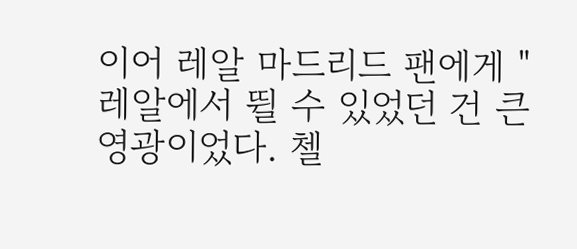이어 레알 마드리드 팬에게 "레알에서 뛸 수 있었던 건 큰 영광이었다. 첼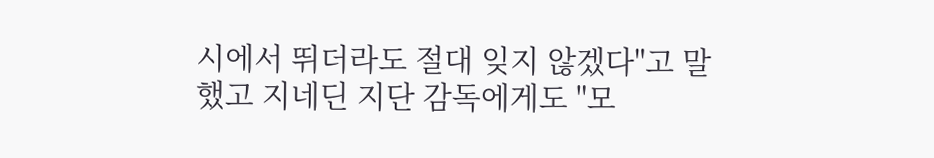시에서 뛰더라도 절대 잊지 않겠다"고 말했고 지네딘 지단 감독에게도 "모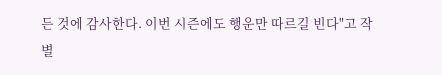든 것에 감사한다. 이번 시즌에도 행운만 따르길 빈다"고 작별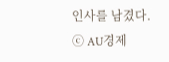인사를 남겼다.
ⓒ AU경제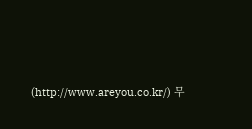(http://www.areyou.co.kr/) 무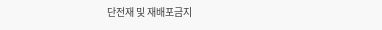단전재 및 재배포금지